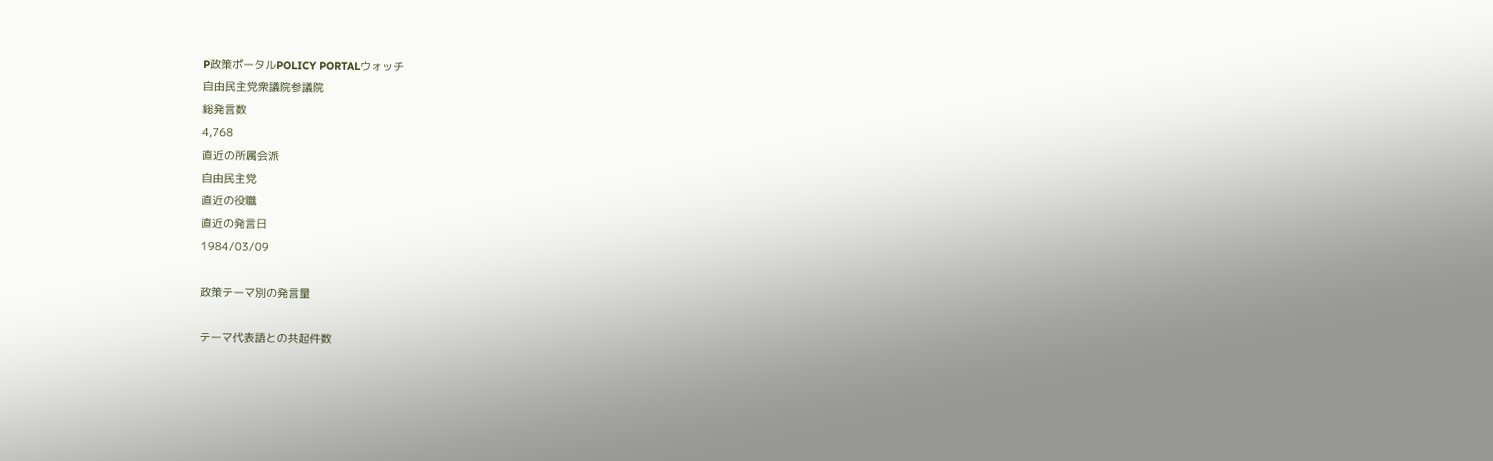P政策ポータルPOLICY PORTALウォッチ
自由民主党衆議院参議院
総発言数
4,768
直近の所属会派
自由民主党
直近の役職
直近の発言日
1984/03/09

政策テーマ別の発言量

テーマ代表語との共起件数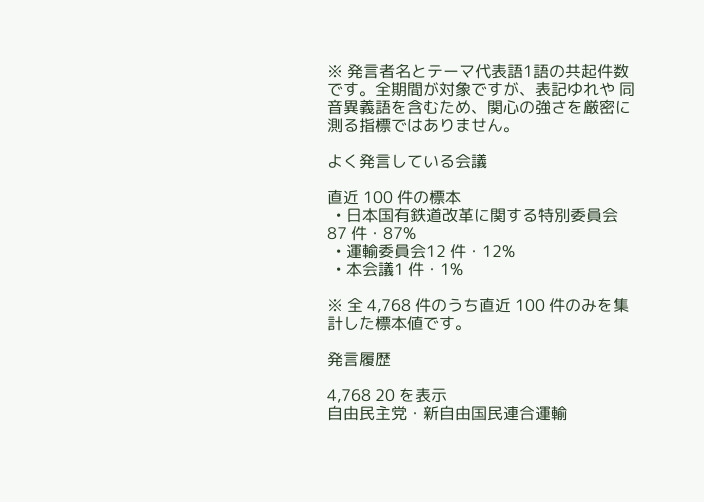※ 発言者名とテーマ代表語1語の共起件数です。全期間が対象ですが、表記ゆれや 同音異義語を含むため、関心の強さを厳密に測る指標ではありません。

よく発言している会議

直近 100 件の標本
  • 日本国有鉄道改革に関する特別委員会87 件・87%
  • 運輸委員会12 件・12%
  • 本会議1 件・1%

※ 全 4,768 件のうち直近 100 件のみを集計した標本値です。

発言履歴

4,768 20 を表示
自由民主党・新自由国民連合運輸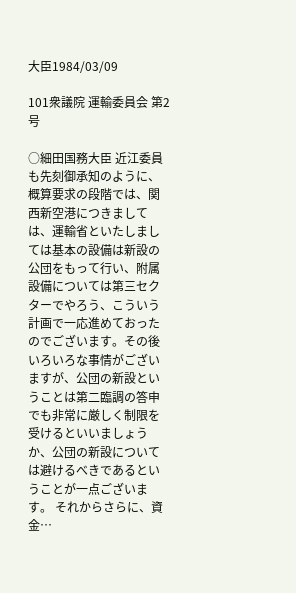大臣1984/03/09

101衆議院 運輸委員会 第2号

○細田国務大臣 近江委員も先刻御承知のように、概算要求の段階では、関西新空港につきましては、運輸省といたしましては基本の設備は新設の公団をもって行い、附属設備については第三セクターでやろう、こういう計画で一応進めておったのでございます。その後いろいろな事情がございますが、公団の新設ということは第二臨調の答申でも非常に厳しく制限を受けるといいましょうか、公団の新設については避けるべきであるということが一点ございます。 それからさらに、資金…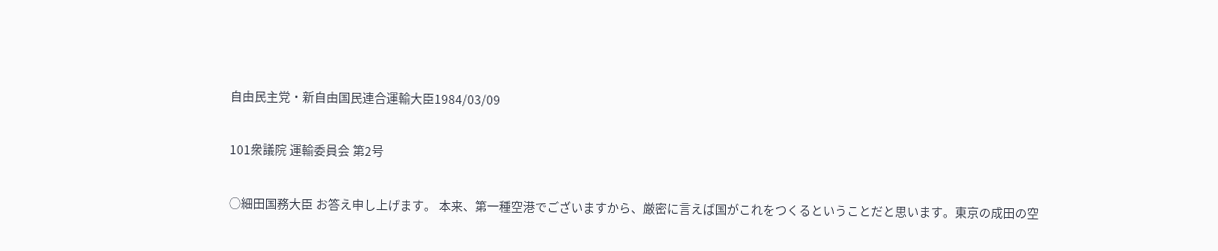自由民主党・新自由国民連合運輸大臣1984/03/09

101衆議院 運輸委員会 第2号

○細田国務大臣 お答え申し上げます。 本来、第一種空港でございますから、厳密に言えば国がこれをつくるということだと思います。東京の成田の空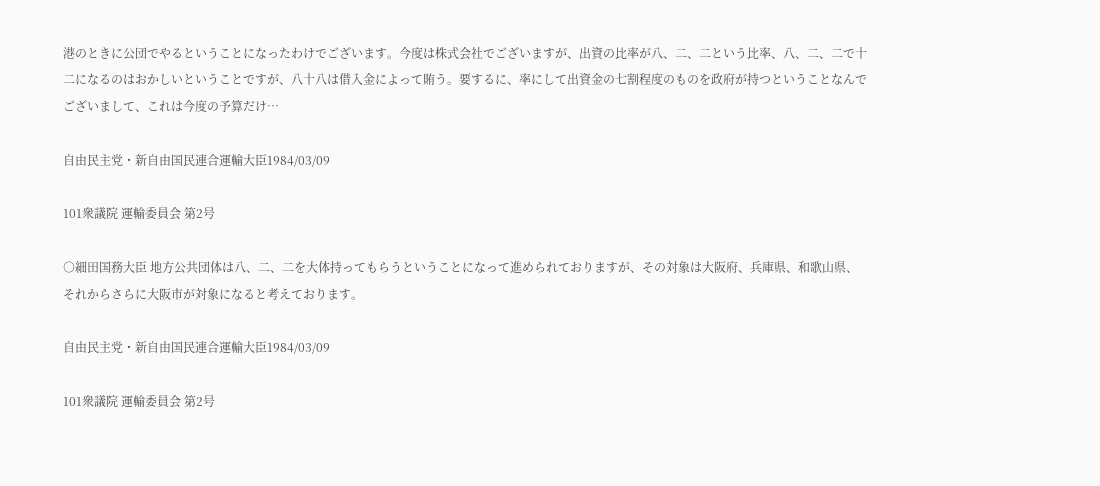港のときに公団でやるということになったわけでございます。今度は株式会社でございますが、出資の比率が八、二、二という比率、八、二、二で十二になるのはおかしいということですが、八十八は借入金によって賄う。要するに、率にして出資金の七割程度のものを政府が持つということなんでございまして、これは今度の予算だけ…

自由民主党・新自由国民連合運輸大臣1984/03/09

101衆議院 運輸委員会 第2号

○細田国務大臣 地方公共団体は八、二、二を大体持ってもらうということになって進められておりますが、その対象は大阪府、兵庫県、和歌山県、それからさらに大阪市が対象になると考えております。

自由民主党・新自由国民連合運輸大臣1984/03/09

101衆議院 運輸委員会 第2号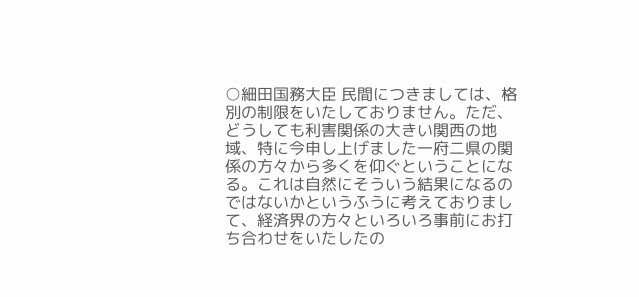○細田国務大臣 民間につきましては、格別の制限をいたしておりません。ただ、どうしても利害関係の大きい関西の地域、特に今申し上げました一府二県の関係の方々から多くを仰ぐということになる。これは自然にそういう結果になるのではないかというふうに考えておりまして、経済界の方々といろいろ事前にお打ち合わせをいたしたの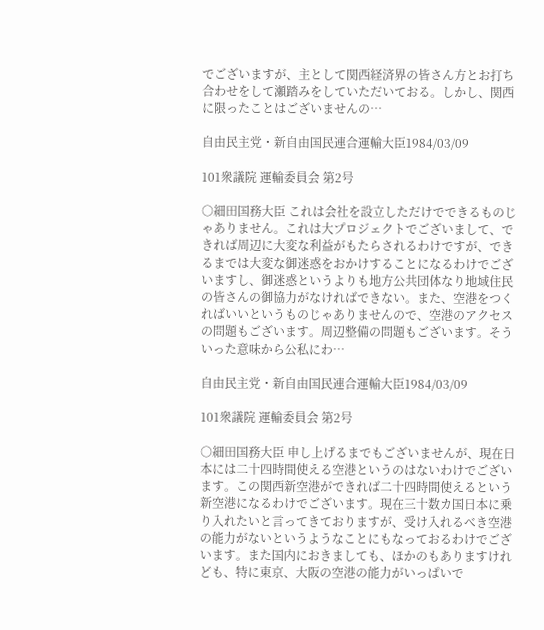でございますが、主として関西経済界の皆さん方とお打ち合わせをして瀬踏みをしていただいておる。しかし、関西に限ったことはございませんの…

自由民主党・新自由国民連合運輸大臣1984/03/09

101衆議院 運輸委員会 第2号

○細田国務大臣 これは会社を設立しただけでできるものじゃありません。これは大プロジェクトでございまして、できれば周辺に大変な利益がもたらされるわけですが、できるまでは大変な御迷惑をおかけすることになるわけでございますし、御迷惑というよりも地方公共団体なり地域住民の皆さんの御協力がなければできない。また、空港をつくればいいというものじゃありませんので、空港のアクセスの問題もございます。周辺整備の問題もございます。そういった意味から公私にわ…

自由民主党・新自由国民連合運輸大臣1984/03/09

101衆議院 運輸委員会 第2号

○細田国務大臣 申し上げるまでもございませんが、現在日本には二十四時間使える空港というのはないわけでございます。この関西新空港ができれば二十四時間使えるという新空港になるわけでございます。現在三十数カ国日本に乗り入れたいと言ってきておりますが、受け入れるべき空港の能力がないというようなことにもなっておるわけでございます。また国内におきましても、ほかのもありますけれども、特に東京、大阪の空港の能力がいっぱいで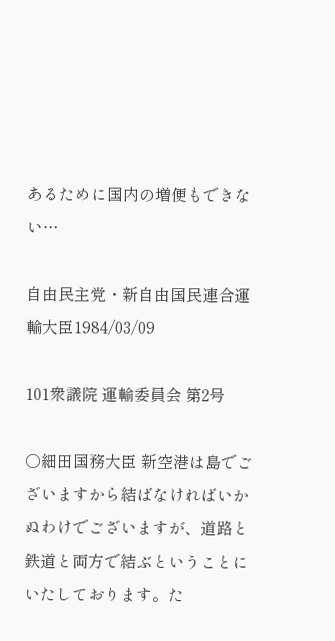あるために国内の増便もできない…

自由民主党・新自由国民連合運輸大臣1984/03/09

101衆議院 運輸委員会 第2号

○細田国務大臣 新空港は島でございますから結ばなければいかぬわけでございますが、道路と鉄道と両方で結ぶということにいたしております。た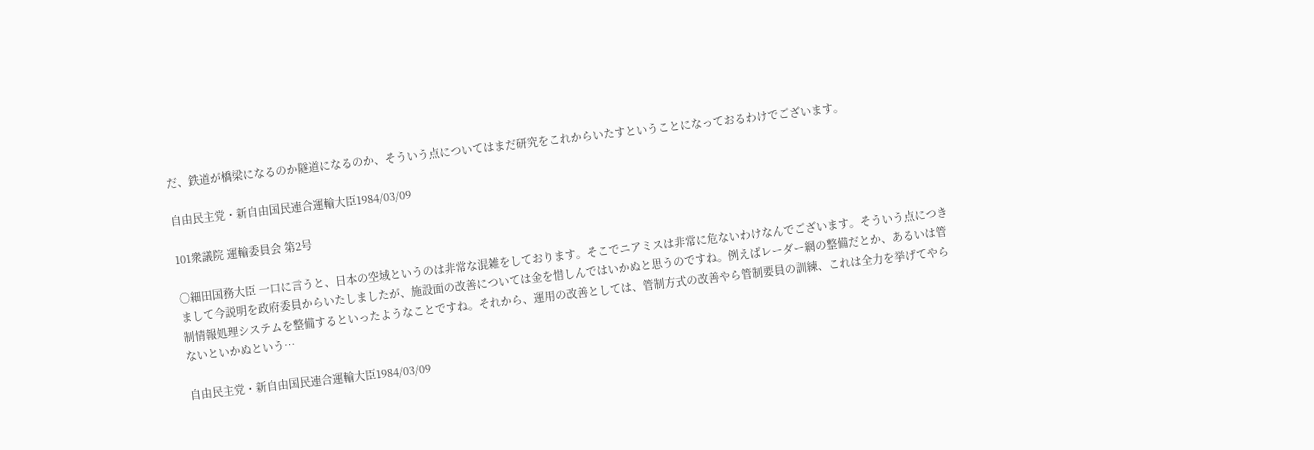だ、鉄道が橋梁になるのか隧道になるのか、そういう点についてはまだ研究をこれからいたすということになっておるわけでございます。

自由民主党・新自由国民連合運輸大臣1984/03/09

101衆議院 運輸委員会 第2号

○細田国務大臣 一口に言うと、日本の空域というのは非常な混雑をしております。そこでニアミスは非常に危ないわけなんでございます。そういう点につきまして今説明を政府委員からいたしましたが、施設面の改善については金を惜しんではいかぬと思うのですね。例えばレーダー網の整備だとか、あるいは管制情報処理システムを整備するといったようなことですね。それから、運用の改善としては、管制方式の改善やら管制要員の訓練、これは全力を挙げてやらないといかぬという…

自由民主党・新自由国民連合運輸大臣1984/03/09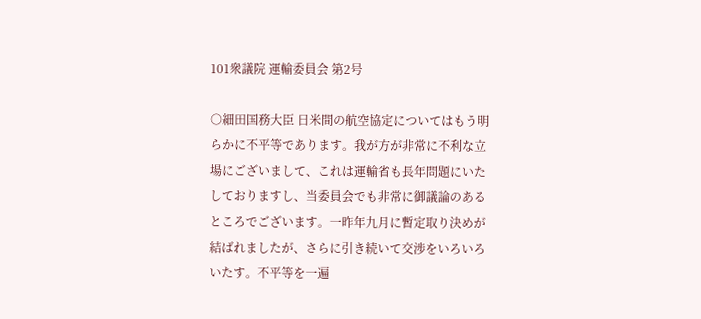101衆議院 運輸委員会 第2号

○細田国務大臣 日米間の航空協定についてはもう明らかに不平等であります。我が方が非常に不利な立場にございまして、これは運輸省も長年問題にいたしておりますし、当委員会でも非常に御議論のあるところでございます。一昨年九月に暫定取り決めが結ばれましたが、さらに引き続いて交渉をいろいろいたす。不平等を一遍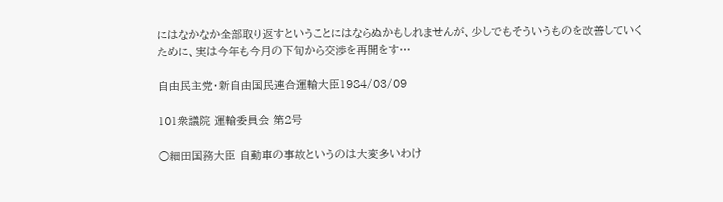にはなかなか全部取り返すということにはならぬかもしれませんが、少しでもそういうものを改善していくために、実は今年も今月の下旬から交渉を再開をす…

自由民主党・新自由国民連合運輸大臣1984/03/09

101衆議院 運輸委員会 第2号

○細田国務大臣 自動車の事故というのは大変多いわけ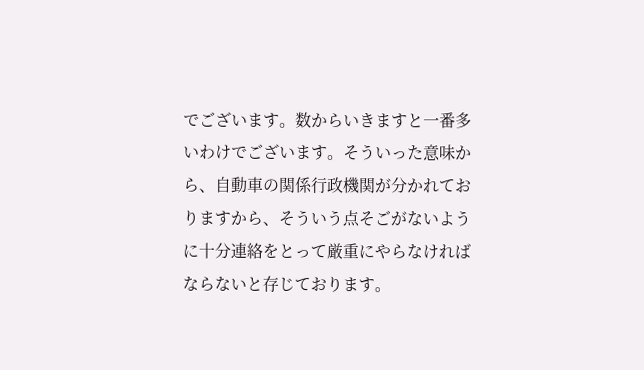でございます。数からいきますと一番多いわけでございます。そういった意味から、自動車の関係行政機関が分かれておりますから、そういう点そごがないように十分連絡をとって厳重にやらなければならないと存じております。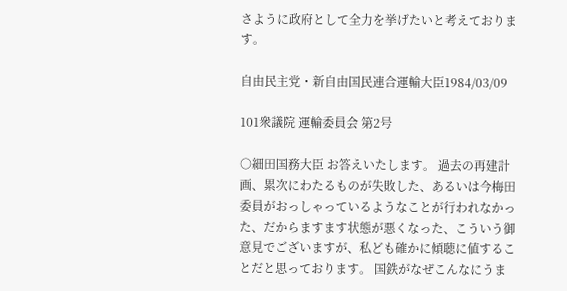さように政府として全力を挙げたいと考えております。

自由民主党・新自由国民連合運輸大臣1984/03/09

101衆議院 運輸委員会 第2号

○細田国務大臣 お答えいたします。 過去の再建計画、累次にわたるものが失敗した、あるいは今梅田委員がおっしゃっているようなことが行われなかった、だからますます状態が悪くなった、こういう御意見でございますが、私ども確かに傾聴に値することだと思っております。 国鉄がなぜこんなにうま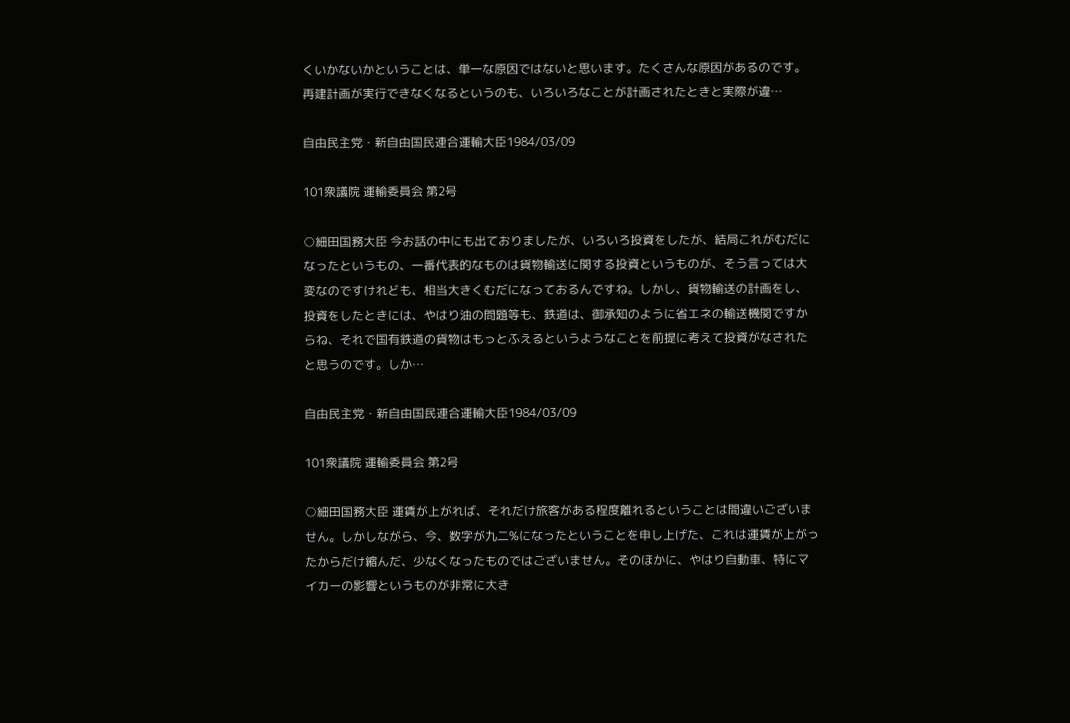くいかないかということは、単一な原因ではないと思います。たくさんな原因があるのです。再建計画が実行できなくなるというのも、いろいろなことが計画されたときと実際が違…

自由民主党・新自由国民連合運輸大臣1984/03/09

101衆議院 運輸委員会 第2号

○細田国務大臣 今お話の中にも出ておりましたが、いろいろ投資をしたが、結局これがむだになったというもの、一番代表的なものは貨物輸送に関する投資というものが、そう言っては大変なのですけれども、相当大きくむだになっておるんですね。しかし、貨物輸送の計画をし、投資をしたときには、やはり油の問題等も、鉄道は、御承知のように省エネの輸送機関ですからね、それで国有鉄道の貨物はもっとふえるというようなことを前提に考えて投資がなされたと思うのです。しか…

自由民主党・新自由国民連合運輸大臣1984/03/09

101衆議院 運輸委員会 第2号

○細田国務大臣 運賃が上がれば、それだけ旅客がある程度離れるということは間違いございません。しかしながら、今、数字が九二%になったということを申し上げた、これは運賃が上がったからだけ縮んだ、少なくなったものではございません。そのほかに、やはり自動車、特にマイカーの影響というものが非常に大き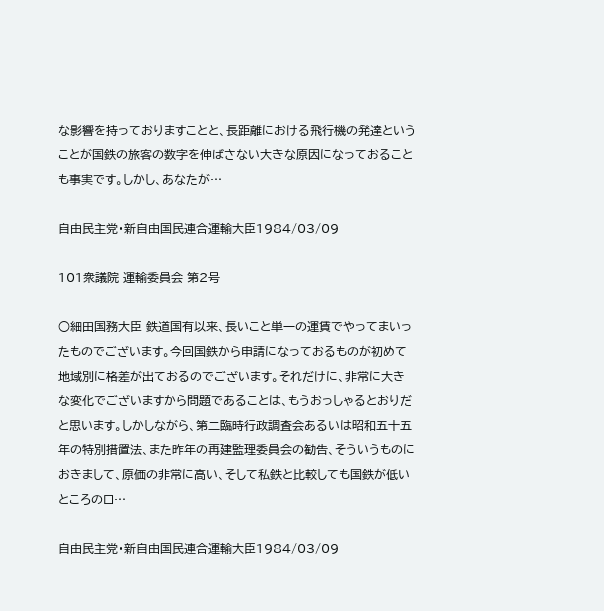な影響を持っておりますことと、長距離における飛行機の発達ということが国鉄の旅客の数字を伸ばさない大きな原因になっておることも事実です。しかし、あなたが…

自由民主党・新自由国民連合運輸大臣1984/03/09

101衆議院 運輸委員会 第2号

○細田国務大臣 鉄道国有以来、長いこと単一の運賃でやってまいったものでございます。今回国鉄から申請になっておるものが初めて地域別に格差が出ておるのでございます。それだけに、非常に大きな変化でございますから問題であることは、もうおっしゃるとおりだと思います。しかしながら、第二臨時行政調査会あるいは昭和五十五年の特別措置法、また昨年の再建監理委員会の勧告、そういうものにおきまして、原価の非常に高い、そして私鉄と比較しても国鉄が低いところのロ…

自由民主党・新自由国民連合運輸大臣1984/03/09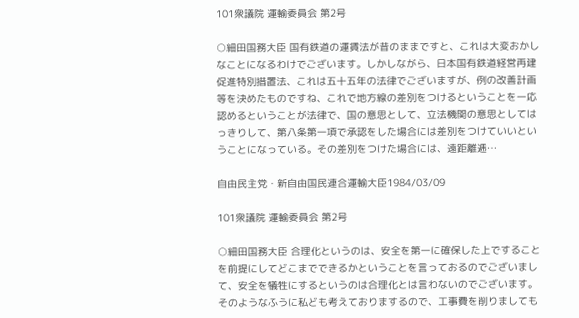101衆議院 運輸委員会 第2号

○細田国務大臣 国有鉄道の運賃法が昔のままですと、これは大変おかしなことになるわけでございます。しかしながら、日本国有鉄道経営再建促進特別措置法、これは五十五年の法律でございますが、例の改善計画等を決めたものですね、これで地方線の差別をつけるということを一応認めるということが法律で、国の意思として、立法機関の意思としてはっきりして、第八条第一項で承認をした場合には差別をつけていいということになっている。その差別をつけた場合には、遠距離逓…

自由民主党・新自由国民連合運輸大臣1984/03/09

101衆議院 運輸委員会 第2号

○細田国務大臣 合理化というのは、安全を第一に確保した上ですることを前提にしてどこまでできるかということを言っておるのでございまして、安全を犠牲にするというのは合理化とは言わないのでございます。そのようなふうに私ども考えておりまするので、工事費を削りましても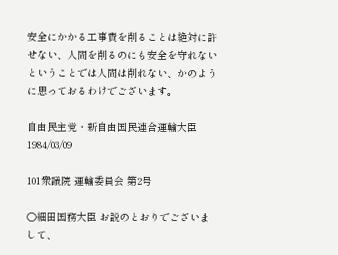安全にかかる工事費を削ることは絶対に許せない、人間を削るのにも安全を守れないということでは人間は削れない、かのように思っておるわけでございます。

自由民主党・新自由国民連合運輸大臣1984/03/09

101衆議院 運輸委員会 第2号

○細田国務大臣 お説のとおりでございまして、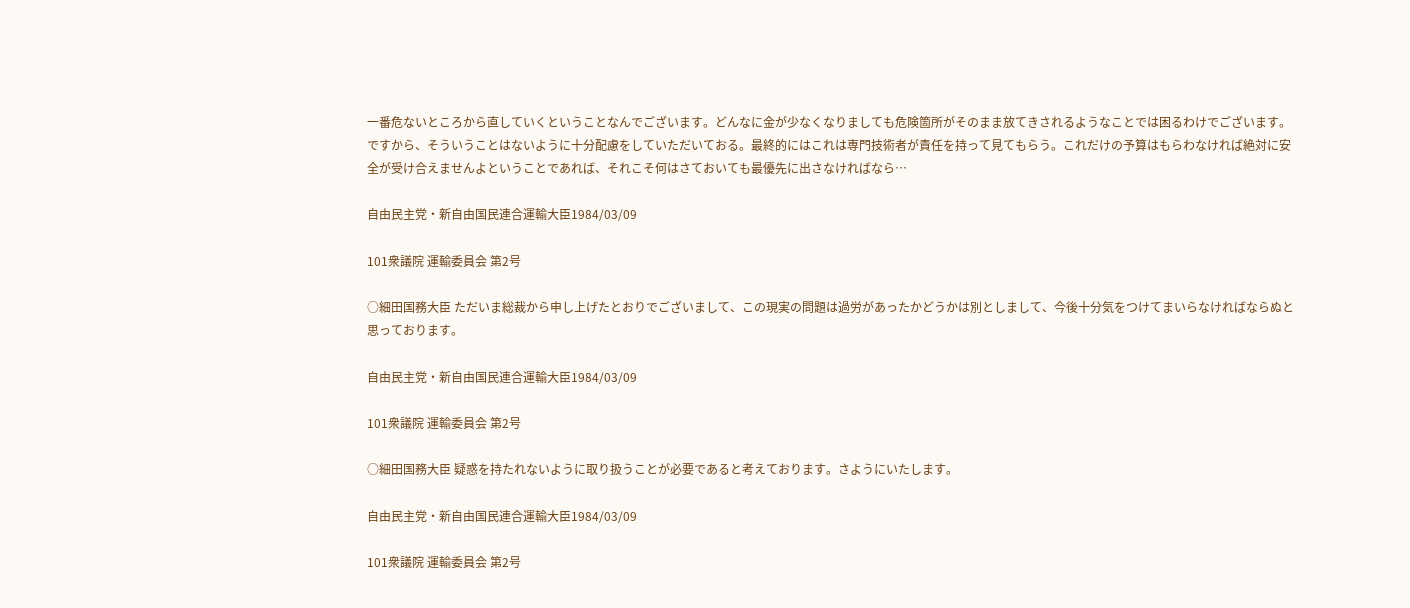一番危ないところから直していくということなんでございます。どんなに金が少なくなりましても危険箇所がそのまま放てきされるようなことでは困るわけでございます。ですから、そういうことはないように十分配慮をしていただいておる。最終的にはこれは専門技術者が責任を持って見てもらう。これだけの予算はもらわなければ絶対に安全が受け合えませんよということであれば、それこそ何はさておいても最優先に出さなければなら…

自由民主党・新自由国民連合運輸大臣1984/03/09

101衆議院 運輸委員会 第2号

○細田国務大臣 ただいま総裁から申し上げたとおりでございまして、この現実の問題は過労があったかどうかは別としまして、今後十分気をつけてまいらなければならぬと思っております。

自由民主党・新自由国民連合運輸大臣1984/03/09

101衆議院 運輸委員会 第2号

○細田国務大臣 疑惑を持たれないように取り扱うことが必要であると考えております。さようにいたします。

自由民主党・新自由国民連合運輸大臣1984/03/09

101衆議院 運輸委員会 第2号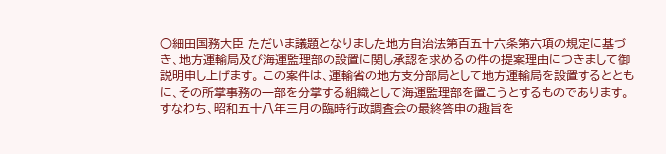○細田国務大臣 ただいま議題となりました地方自治法第百五十六条第六項の規定に基づき、地方運輸局及び海運監理部の設置に関し承認を求めるの件の提案理由につきまして御説明申し上げます。 この案件は、運輸省の地方支分部局として地方運輸局を設置するとともに、その所掌事務の一部を分掌する組織として海運監理部を置こうとするものであります。 すなわち、昭和五十八年三月の臨時行政調査会の最終答申の趣旨を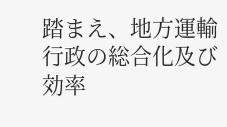踏まえ、地方運輸行政の総合化及び効率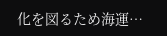化を図るため海運…